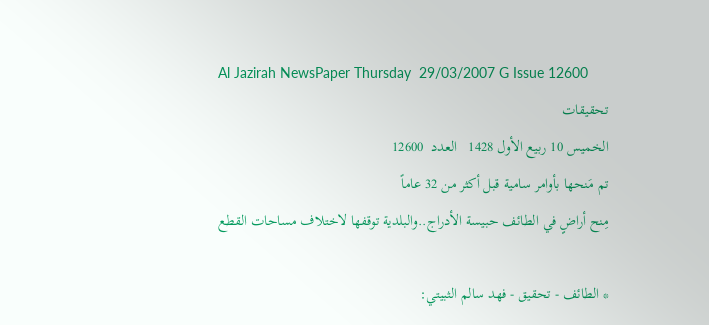Al Jazirah NewsPaper Thursday  29/03/2007 G Issue 12600
تحقيقات
الخميس 10 ربيع الأول 1428   العدد  12600
تم مَنحها بأوامر سامية قبل أكثر من 32 عاماً
مِنح أراضٍ في الطائف حبيسة الأدراج..والبلدية توقفها لاختلاف مساحات القطع

* الطائف - تحقيق - فهد سالم الثبيتي: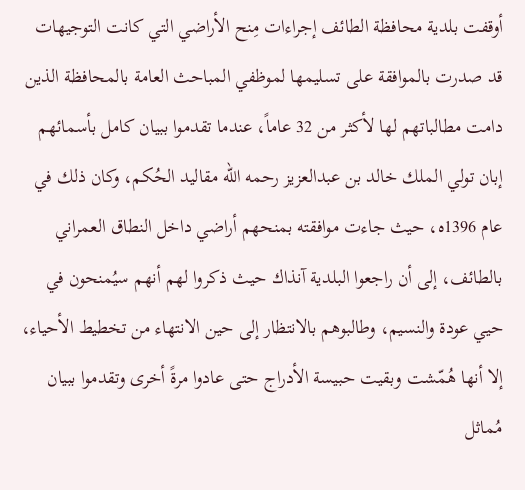أوقفت بلدية محافظة الطائف إجراءات مِنح الأراضي التي كانت التوجيهات قد صدرت بالموافقة على تسليمها لموظفي المباحث العامة بالمحافظة الذين دامت مطالباتهم لها لأكثر من 32 عاماً، عندما تقدموا ببيان كامل بأسمائهم إبان تولي الملك خالد بن عبدالعزيز رحمه الله مقاليد الحُكم، وكان ذلك في عام 1396ه، حيث جاءت موافقته بمنحهم أراضي داخل النطاق العمراني بالطائف، إلى أن راجعوا البلدية آنذاك حيث ذكروا لهم أنهم سيُمنحون في حيي عودة والنسيم، وطالبوهم بالانتظار إلى حين الانتهاء من تخطيط الأحياء، إلا أنها هُمّشت وبقيت حبيسة الأدراج حتى عادوا مرةً أخرى وتقدموا ببيان مُماثل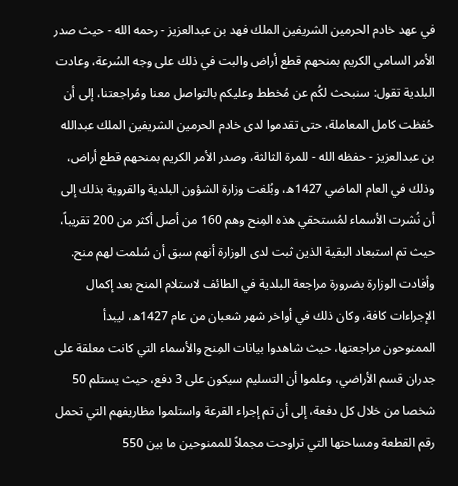في عهد خادم الحرمين الشريفين الملك فهد بن عبدالعزيز - رحمه الله - حيث صدر الأمر السامي الكريم بمنحهم قطع أراض والبت في ذلك على وجه السُرعة، وعادت البلدية تقول: سنبحث لكُم عن مُخطط وعليكم بالتواصل معنا ومُراجعتنا، إلى أن حُفظت كامل المعاملة، حتى تقدموا لدى خادم الحرمين الشريفين الملك عبدالله بن عبدالعزيز - حفظه الله - للمرة الثالثة، وصدر الأمر الكريم بمنحهم قطع أراض، وذلك في العام الماضي 1427ه، وبُلغت وزارة الشؤون البلدية والقروية بذلك إلى أن نُشرت الأسماء لمُستحقي هذه المِنح وهم 160 من أصل أكثر من 200 تقريباً، حيث تم استبعاد البقية الذين ثبت لدى الوزارة أنهم سبق أن سُلمت لهم منح. وأفادت الوزارة بضرورة مراجعة البلدية في الطائف لاستلام المنح بعد إكمال الإجراءات كافة، وكان ذلك في أواخر شهر شعبان من عام 1427ه، ليبدأ الممنوحون مراجعتها، حيث شاهدوا بيانات المِنح والأسماء التي كانت معلقة على جدران قسم الأراضي، وعلموا أن التسليم سيكون على 3 دفع، حيث يستلم 50 شخصا من خلال كل دفعة، إلى أن تم إجراء القرعة واستلموا مظاريفهم التي تحمل رقم القطعة ومساحتها التي تراوحت مجملاً للممنوحين ما بين 550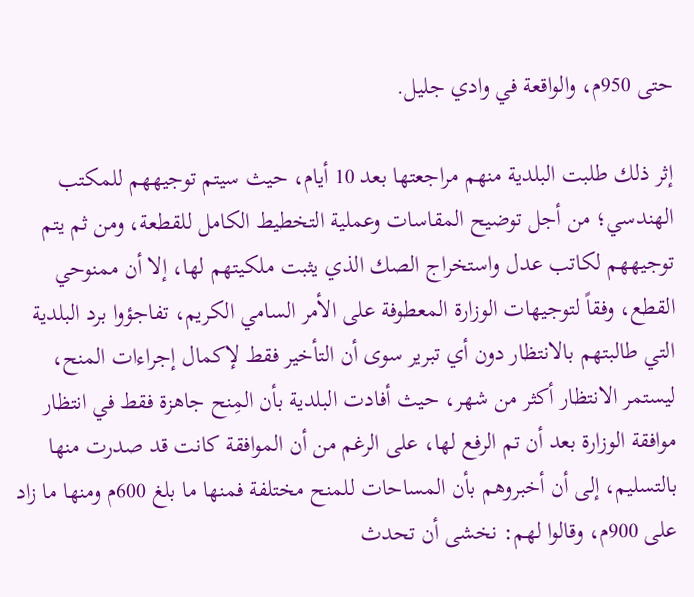حتى 950م، والواقعة في وادي جليل.

إثر ذلك طلبت البلدية منهم مراجعتها بعد 10 أيام، حيث سيتم توجيههم للمكتب الهندسي؛ من أجل توضيح المقاسات وعملية التخطيط الكامل للقطعة، ومن ثم يتم توجيههم لكاتب عدل واستخراج الصك الذي يثبت ملكيتهم لها، إلا أن ممنوحي القطع، وفقاً لتوجيهات الوزارة المعطوفة على الأمر السامي الكريم، تفاجؤوا برد البلدية التي طالبتهم بالانتظار دون أي تبرير سوى أن التأخير فقط لإكمال إجراءات المنح، ليستمر الانتظار أكثر من شهر، حيث أفادت البلدية بأن المِنح جاهزة فقط في انتظار موافقة الوزارة بعد أن تم الرفع لها، على الرغم من أن الموافقة كانت قد صدرت منها بالتسليم، إلى أن أخبروهم بأن المساحات للمنح مختلفة فمنها ما بلغ 600م ومنها ما زاد على 900م، وقالوا لهم: نخشى أن تحدث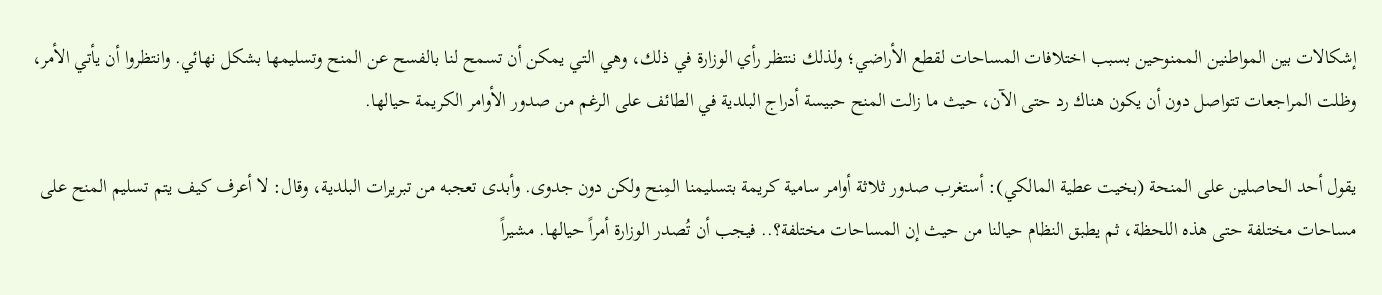إشكالات بين المواطنين الممنوحين بسبب اختلافات المساحات لقطع الأراضي؛ ولذلك ننتظر رأي الوزارة في ذلك، وهي التي يمكن أن تسمح لنا بالفسح عن المنح وتسليمها بشكل نهائي. وانتظروا أن يأتي الأمر، وظلت المراجعات تتواصل دون أن يكون هناك رد حتى الآن، حيث ما زالت المنح حبيسة أدراج البلدية في الطائف على الرغم من صدور الأوامر الكريمة حيالها.

يقول أحد الحاصلين على المنحة (بخيت عطية المالكي): أستغرب صدور ثلاثة أوامر سامية كريمة بتسليمنا المِنح ولكن دون جدوى. وأبدى تعجبه من تبريرات البلدية، وقال: لا أعرف كيف يتم تسليم المنح على مساحات مختلفة حتى هذه اللحظة، ثم يطبق النظام حيالنا من حيث إن المساحات مختلفة؟.. فيجب أن تُصدر الوزارة أمراً حيالها. مشيراً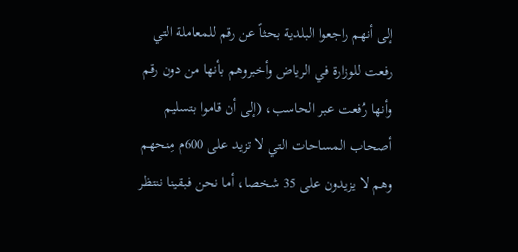إلى أنهم راجعوا البلدية بحثاً عن رقم للمعاملة التي رفعت للوزارة في الرياض وأخبروهم بأنها من دون رقم وأنها رُفعت عبر الحاسب، (إلى أن قاموا بتسليم أصحاب المساحات التي لا تزيد على 600م مِنحهم وهم لا يزيدون على 35 شخصا، أما نحن فبقينا ننتظر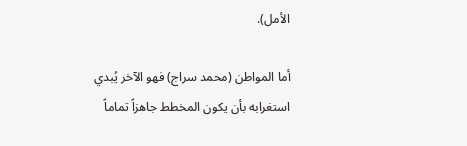الأمل).

أما المواطن (محمد سراج) فهو الآخر يُبدي استغرابه بأن يكون المخطط جاهزاً تماماً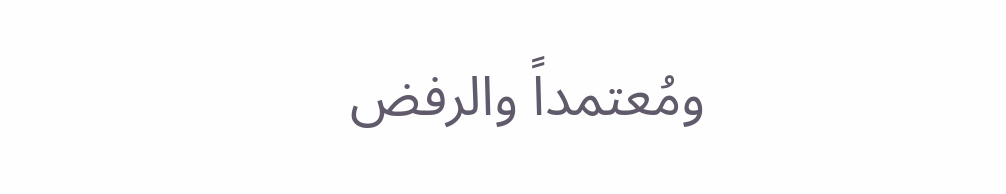ومُعتمداً والرفض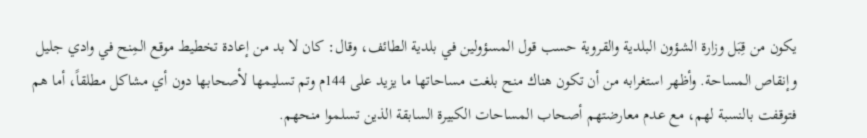يكون من قِبَل وزارة الشؤون البلدية والقروية حسب قول المسؤولين في بلدية الطائف، وقال: كان لا بد من إعادة تخطيط موقع المِنح في وادي جليل وإنقاص المساحة. وأظهر استغرابه من أن تكون هناك منح بلغت مساحاتها ما يزيد على 144م وتم تسليمها لأصحابها دون أي مشاكل مطلقاً، أما هم فتوقفت بالنسبة لهم، مع عدم معارضتهم أصحاب المساحات الكبيرة السابقة الذين تسلموا منحهم.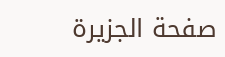صفحة الجزيرة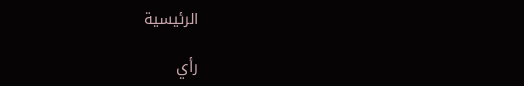الرئيسية

رأي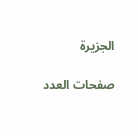الجزيرة

صفحات العدد